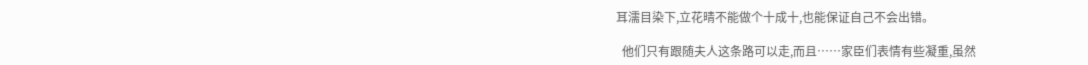耳濡目染下,立花晴不能做个十成十,也能保证自己不会出错。

  他们只有跟随夫人这条路可以走,而且……家臣们表情有些凝重,虽然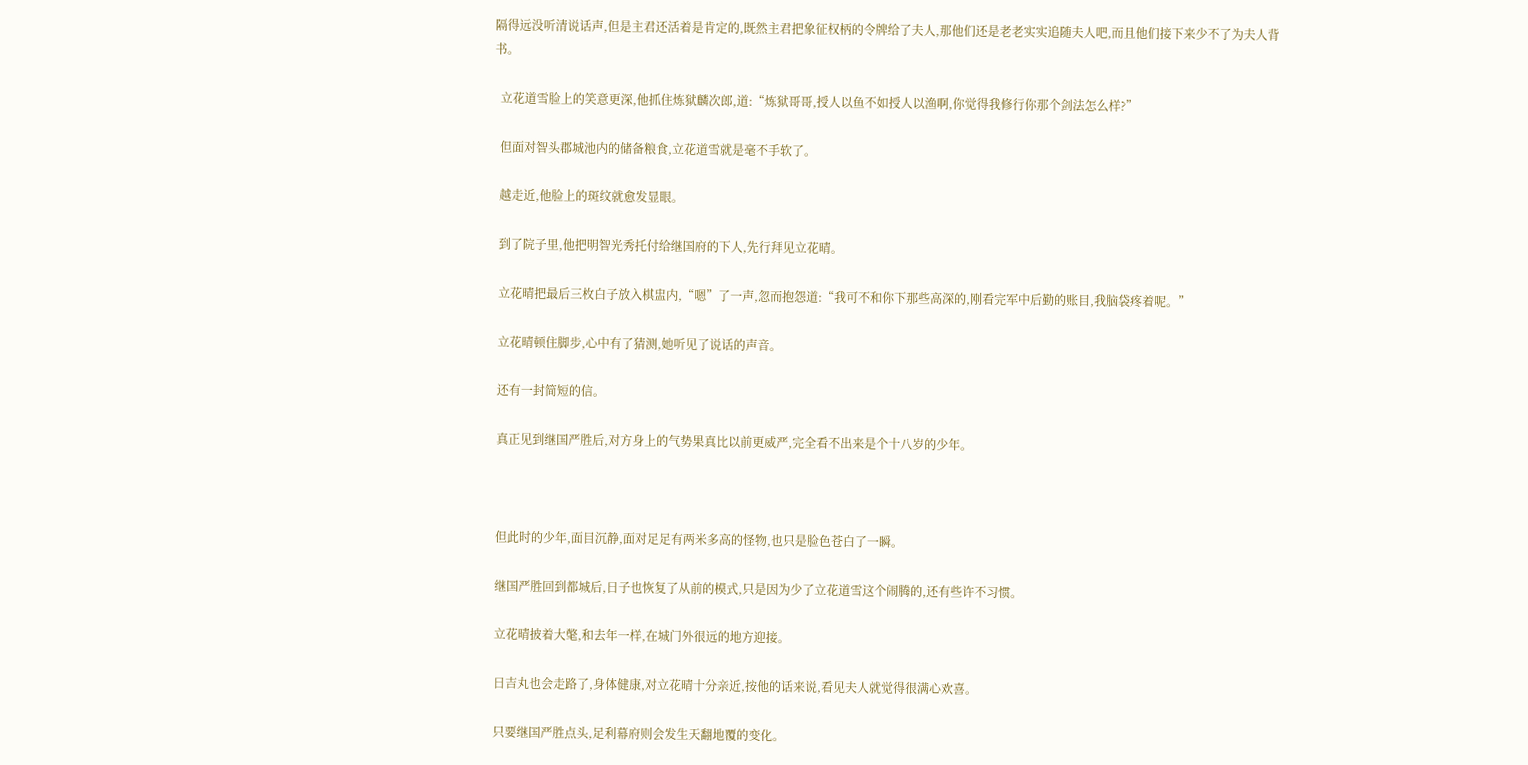隔得远没听清说话声,但是主君还活着是肯定的,既然主君把象征权柄的令牌给了夫人,那他们还是老老实实追随夫人吧,而且他们接下来少不了为夫人背书。

  立花道雪脸上的笑意更深,他抓住炼狱麟次郎,道:“炼狱哥哥,授人以鱼不如授人以渔啊,你觉得我修行你那个剑法怎么样?”

  但面对智头郡城池内的储备粮食,立花道雪就是毫不手软了。

  越走近,他脸上的斑纹就愈发显眼。

  到了院子里,他把明智光秀托付给继国府的下人,先行拜见立花晴。

  立花晴把最后三枚白子放入棋盅内,“嗯”了一声,忽而抱怨道:“我可不和你下那些高深的,刚看完军中后勤的账目,我脑袋疼着呢。”

  立花晴顿住脚步,心中有了猜测,她听见了说话的声音。

  还有一封简短的信。

  真正见到继国严胜后,对方身上的气势果真比以前更威严,完全看不出来是个十八岁的少年。



  但此时的少年,面目沉静,面对足足有两米多高的怪物,也只是脸色苍白了一瞬。

  继国严胜回到都城后,日子也恢复了从前的模式,只是因为少了立花道雪这个闹腾的,还有些许不习惯。

  立花晴披着大氅,和去年一样,在城门外很远的地方迎接。

  日吉丸也会走路了,身体健康,对立花晴十分亲近,按他的话来说,看见夫人就觉得很满心欢喜。

  只要继国严胜点头,足利幕府则会发生天翻地覆的变化。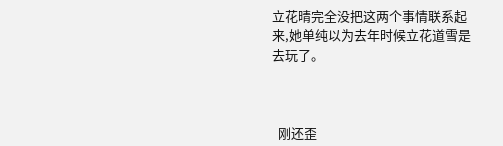立花晴完全没把这两个事情联系起来,她单纯以为去年时候立花道雪是去玩了。



  刚还歪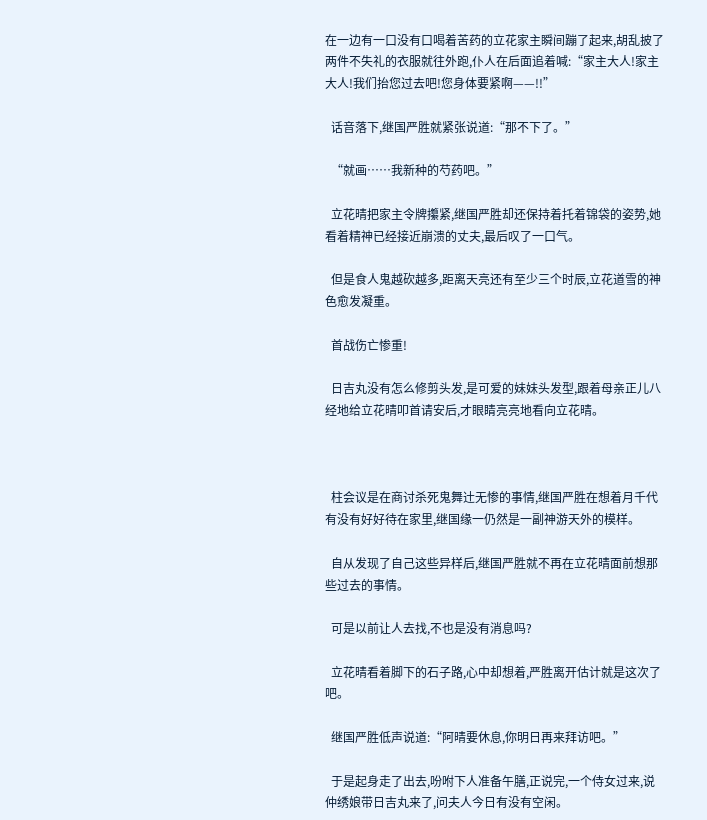在一边有一口没有口喝着苦药的立花家主瞬间蹦了起来,胡乱披了两件不失礼的衣服就往外跑,仆人在后面追着喊:“家主大人!家主大人!我们抬您过去吧!您身体要紧啊——!!”

  话音落下,继国严胜就紧张说道:“那不下了。”

  “就画……我新种的芍药吧。”

  立花晴把家主令牌攥紧,继国严胜却还保持着托着锦袋的姿势,她看着精神已经接近崩溃的丈夫,最后叹了一口气。

  但是食人鬼越砍越多,距离天亮还有至少三个时辰,立花道雪的神色愈发凝重。

  首战伤亡惨重!

  日吉丸没有怎么修剪头发,是可爱的妹妹头发型,跟着母亲正儿八经地给立花晴叩首请安后,才眼睛亮亮地看向立花晴。



  柱会议是在商讨杀死鬼舞辻无惨的事情,继国严胜在想着月千代有没有好好待在家里,继国缘一仍然是一副神游天外的模样。

  自从发现了自己这些异样后,继国严胜就不再在立花晴面前想那些过去的事情。

  可是以前让人去找,不也是没有消息吗?

  立花晴看着脚下的石子路,心中却想着,严胜离开估计就是这次了吧。

  继国严胜低声说道:“阿晴要休息,你明日再来拜访吧。”

  于是起身走了出去,吩咐下人准备午膳,正说完,一个侍女过来,说仲绣娘带日吉丸来了,问夫人今日有没有空闲。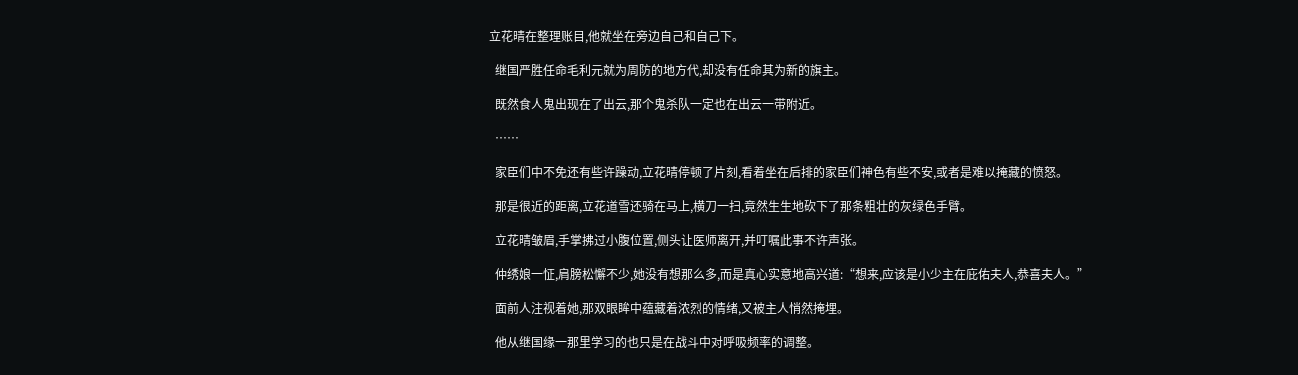立花晴在整理账目,他就坐在旁边自己和自己下。

  继国严胜任命毛利元就为周防的地方代,却没有任命其为新的旗主。

  既然食人鬼出现在了出云,那个鬼杀队一定也在出云一带附近。

  ……

  家臣们中不免还有些许躁动,立花晴停顿了片刻,看着坐在后排的家臣们神色有些不安,或者是难以掩藏的愤怒。

  那是很近的距离,立花道雪还骑在马上,横刀一扫,竟然生生地砍下了那条粗壮的灰绿色手臂。

  立花晴皱眉,手掌拂过小腹位置,侧头让医师离开,并叮嘱此事不许声张。

  仲绣娘一怔,肩膀松懈不少,她没有想那么多,而是真心实意地高兴道:“想来,应该是小少主在庇佑夫人,恭喜夫人。”

  面前人注视着她,那双眼眸中蕴藏着浓烈的情绪,又被主人悄然掩埋。

  他从继国缘一那里学习的也只是在战斗中对呼吸频率的调整。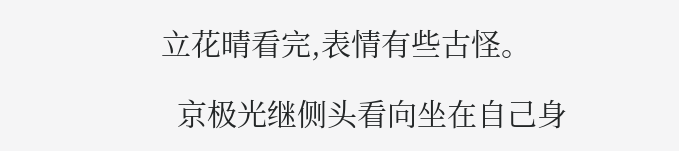立花晴看完,表情有些古怪。

  京极光继侧头看向坐在自己身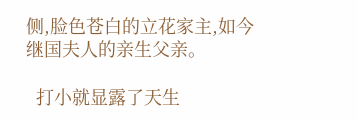侧,脸色苍白的立花家主,如今继国夫人的亲生父亲。

  打小就显露了天生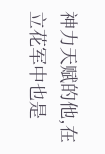神力天赋的他,在立花军中也是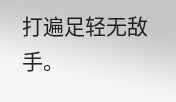打遍足轻无敌手。